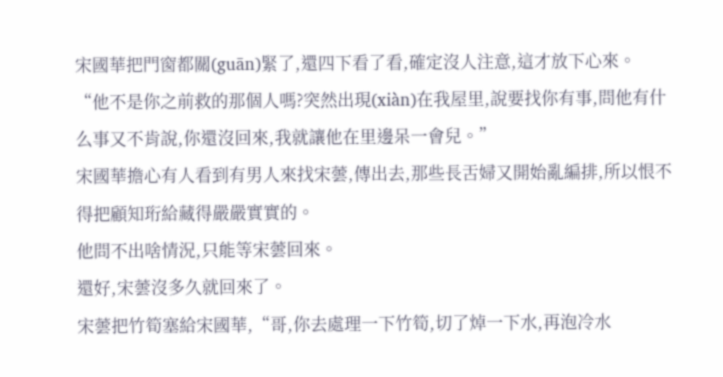宋國華把門窗都關(guān)緊了,還四下看了看,確定沒人注意,這才放下心來。
“他不是你之前救的那個人嗎?突然出現(xiàn)在我屋里,說要找你有事,問他有什么事又不肯說,你還沒回來,我就讓他在里邊呆一會兒。”
宋國華擔心有人看到有男人來找宋蕓,傳出去,那些長舌婦又開始亂編排,所以恨不得把顧知珩給藏得嚴嚴實實的。
他問不出啥情況,只能等宋蕓回來。
還好,宋蕓沒多久就回來了。
宋蕓把竹筍塞給宋國華,“哥,你去處理一下竹筍,切了焯一下水,再泡冷水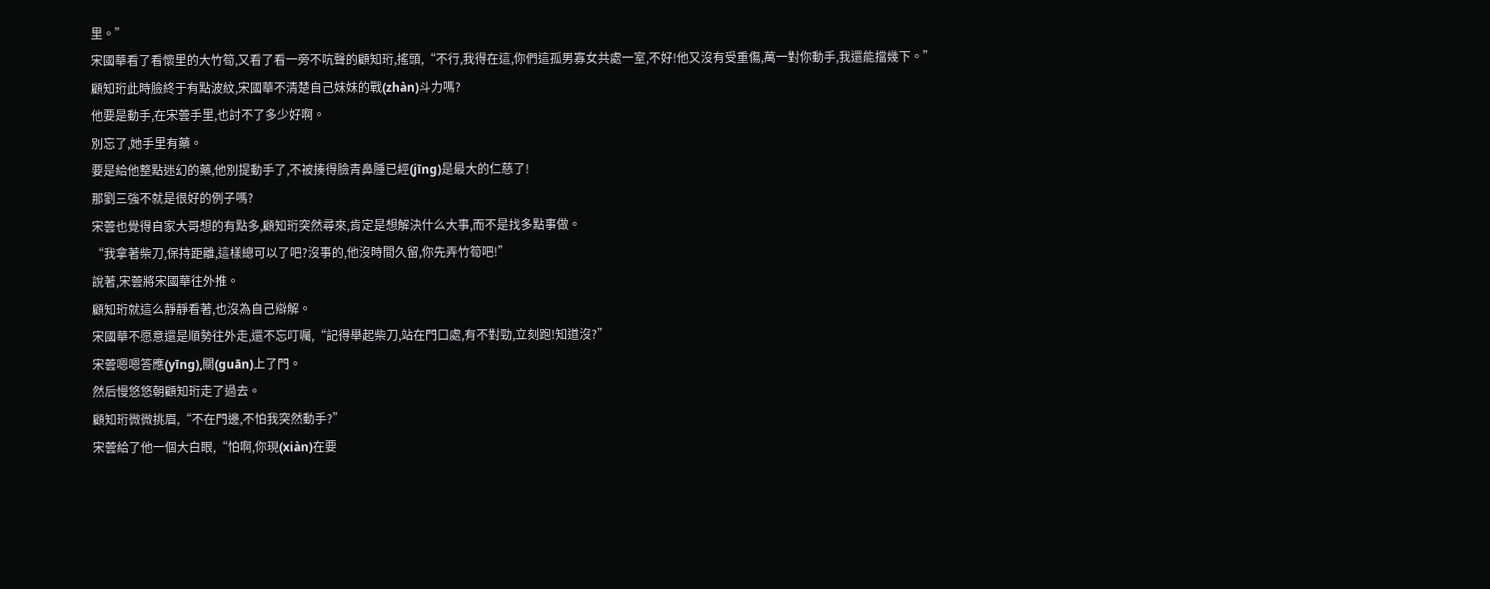里。”
宋國華看了看懷里的大竹筍,又看了看一旁不吭聲的顧知珩,搖頭,“不行,我得在這,你們這孤男寡女共處一室,不好!他又沒有受重傷,萬一對你動手,我還能擋幾下。”
顧知珩此時臉終于有點波紋,宋國華不清楚自己妹妹的戰(zhàn)斗力嗎?
他要是動手,在宋蕓手里,也討不了多少好啊。
別忘了,她手里有藥。
要是給他整點迷幻的藥,他別提動手了,不被揍得臉青鼻腫已經(jīng)是最大的仁慈了!
那劉三強不就是很好的例子嗎?
宋蕓也覺得自家大哥想的有點多,顧知珩突然尋來,肯定是想解決什么大事,而不是找多點事做。
“我拿著柴刀,保持距離,這樣總可以了吧?沒事的,他沒時間久留,你先弄竹筍吧!”
說著,宋蕓將宋國華往外推。
顧知珩就這么靜靜看著,也沒為自己辯解。
宋國華不愿意還是順勢往外走,還不忘叮囑,“記得舉起柴刀,站在門口處,有不對勁,立刻跑!知道沒?”
宋蕓嗯嗯答應(yīng),關(guān)上了門。
然后慢悠悠朝顧知珩走了過去。
顧知珩微微挑眉,“不在門邊,不怕我突然動手?”
宋蕓給了他一個大白眼,“怕啊,你現(xiàn)在要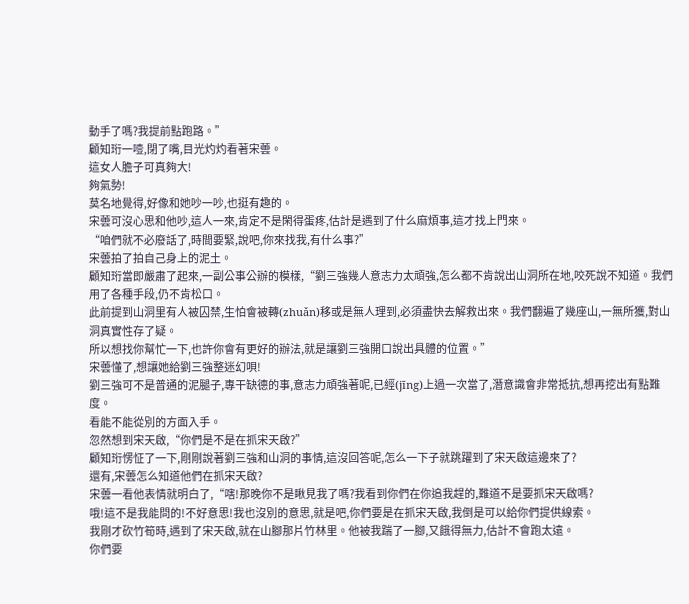動手了嗎?我提前點跑路。”
顧知珩一噎,閉了嘴,目光灼灼看著宋蕓。
這女人膽子可真夠大!
夠氣勢!
莫名地覺得,好像和她吵一吵,也挺有趣的。
宋蕓可沒心思和他吵,這人一來,肯定不是閑得蛋疼,估計是遇到了什么麻煩事,這才找上門來。
“咱們就不必廢話了,時間要緊,說吧,你來找我,有什么事?”
宋蕓拍了拍自己身上的泥土。
顧知珩當即嚴肅了起來,一副公事公辦的模樣,“劉三強幾人意志力太頑強,怎么都不肯說出山洞所在地,咬死說不知道。我們用了各種手段,仍不肯松口。
此前提到山洞里有人被囚禁,生怕會被轉(zhuǎn)移或是無人理到,必須盡快去解救出來。我們翻遍了幾座山,一無所獲,對山洞真實性存了疑。
所以想找你幫忙一下,也許你會有更好的辦法,就是讓劉三強開口說出具體的位置。”
宋蕓懂了,想讓她給劉三強整迷幻唄!
劉三強可不是普通的泥腿子,專干缺德的事,意志力頑強著呢,已經(jīng)上過一次當了,潛意識會非常抵抗,想再挖出有點難度。
看能不能從別的方面入手。
忽然想到宋天啟,“你們是不是在抓宋天啟?”
顧知珩愣怔了一下,剛剛說著劉三強和山洞的事情,這沒回答呢,怎么一下子就跳躍到了宋天啟這邊來了?
還有,宋蕓怎么知道他們在抓宋天啟?
宋蕓一看他表情就明白了,“嗐!那晚你不是瞅見我了嗎?我看到你們在你追我趕的,難道不是要抓宋天啟嗎?
哦!這不是我能問的!不好意思!我也沒別的意思,就是吧,你們要是在抓宋天啟,我倒是可以給你們提供線索。
我剛才砍竹筍時,遇到了宋天啟,就在山腳那片竹林里。他被我踹了一腳,又餓得無力,估計不會跑太遠。
你們要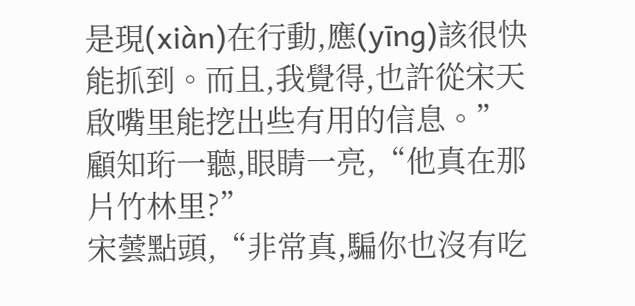是現(xiàn)在行動,應(yīng)該很快能抓到。而且,我覺得,也許從宋天啟嘴里能挖出些有用的信息。”
顧知珩一聽,眼睛一亮,“他真在那片竹林里?”
宋蕓點頭,“非常真,騙你也沒有吃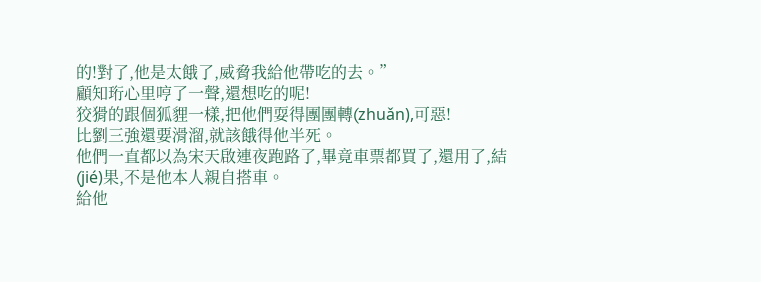的!對了,他是太餓了,威脅我給他帶吃的去。”
顧知珩心里哼了一聲,還想吃的呢!
狡猾的跟個狐貍一樣,把他們耍得團團轉(zhuǎn),可惡!
比劉三強還要滑溜,就該餓得他半死。
他們一直都以為宋天啟連夜跑路了,畢竟車票都買了,還用了,結(jié)果,不是他本人親自搭車。
給他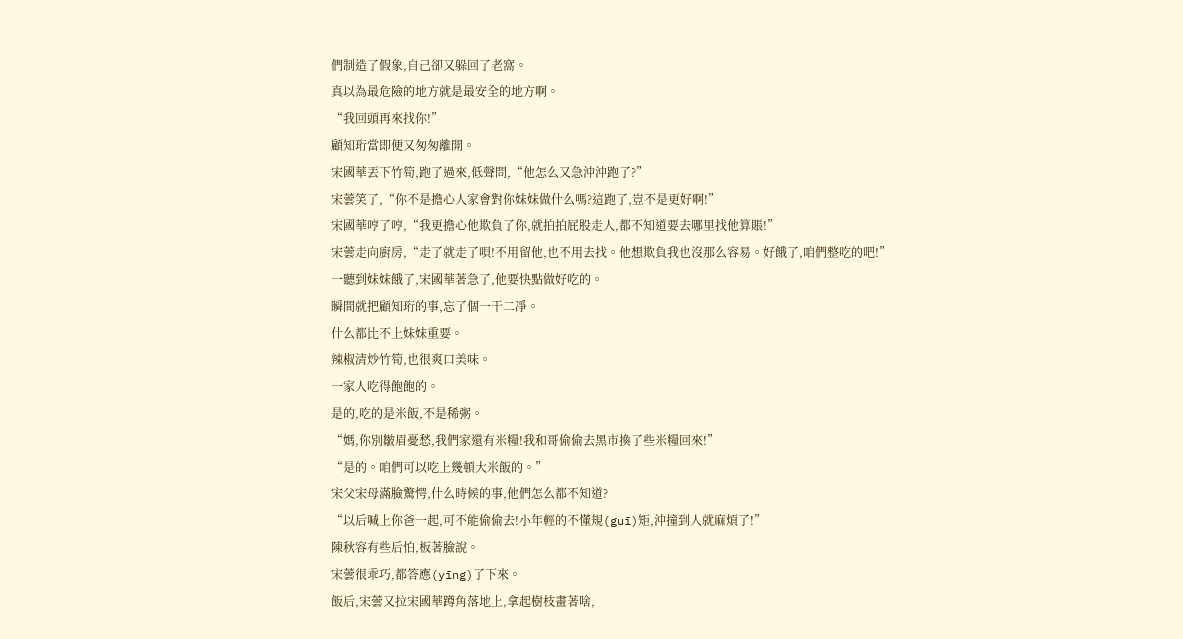們制造了假象,自己卻又躲回了老窩。
真以為最危險的地方就是最安全的地方啊。
“我回頭再來找你!”
顧知珩當即便又匆匆離開。
宋國華丟下竹筍,跑了過來,低聲問,“他怎么又急沖沖跑了?”
宋蕓笑了,“你不是擔心人家會對你妹妹做什么嗎?這跑了,豈不是更好啊!”
宋國華哼了哼,“我更擔心他欺負了你,就拍拍屁股走人,都不知道要去哪里找他算賬!”
宋蕓走向廚房,“走了就走了唄!不用留他,也不用去找。他想欺負我也沒那么容易。好餓了,咱們整吃的吧!”
一聽到妹妹餓了,宋國華著急了,他要快點做好吃的。
瞬間就把顧知珩的事,忘了個一干二凈。
什么都比不上妹妹重要。
辣椒清炒竹筍,也很爽口美味。
一家人吃得飽飽的。
是的,吃的是米飯,不是稀粥。
“媽,你別皺眉憂愁,我們家還有米糧!我和哥偷偷去黑市換了些米糧回來!”
“是的。咱們可以吃上幾頓大米飯的。”
宋父宋母滿臉驚愕,什么時候的事,他們怎么都不知道?
“以后喊上你爸一起,可不能偷偷去!小年輕的不懂規(guī)矩,沖撞到人就麻煩了!”
陳秋容有些后怕,板著臉說。
宋蕓很乖巧,都答應(yīng)了下來。
飯后,宋蕓又拉宋國華蹲角落地上,拿起樹枝畫著啥,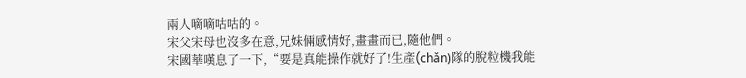兩人嘀嘀咕咕的。
宋父宋母也沒多在意,兄妹倆感情好,畫畫而已,隨他們。
宋國華嘆息了一下,“要是真能操作就好了!生產(chǎn)隊的脫粒機我能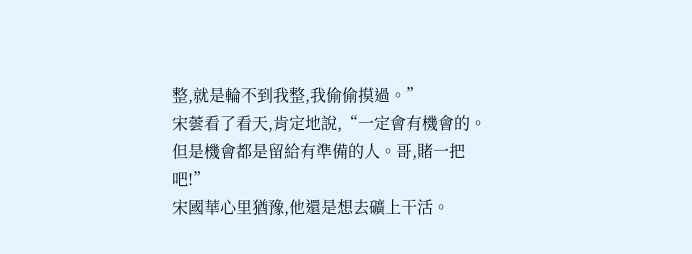整,就是輪不到我整,我偷偷摸過。”
宋蕓看了看天,肯定地說,“一定會有機會的。但是機會都是留給有準備的人。哥,賭一把吧!”
宋國華心里猶豫,他還是想去礦上干活。